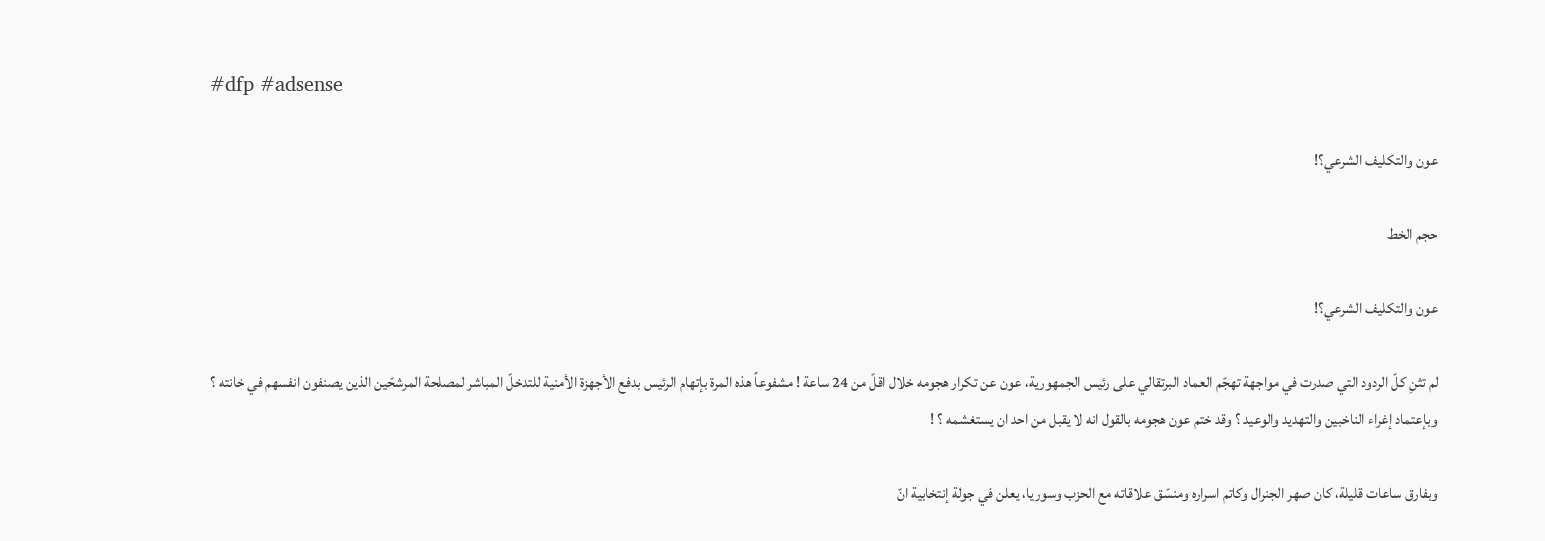#dfp #adsense

عون والتكليف الشرعي؟!

حجم الخط

عون والتكليف الشرعي؟!

لم تثنِ كلّ الردود التي صدرت في مواجهة تهجّم العماد البرتقالي على رئيس الجمهورية، عون عن تكرار هجومه خلال اقلّ من 24 ساعة ! مشفوعاً هذه المرة بإتهام الرئيس بدفع الأجهزة الأمنية للتدخلّ المباشر لمصلحة المرشحّين الذين يصنفون انفسهم في خانته ؟ وبإعتماد إغراء الناخبين والتهديد والوعيد ؟ وقد ختم عون هجومه بالقول انه لا يقبل من احد ان يستغشمه ؟ !

وبفارق ساعات قليلة، كان صهر الجنرال وكاتم اسراره ومنسّق علاقاته مع الحزب وسوريا، يعلن في جولة إنتخابية انّ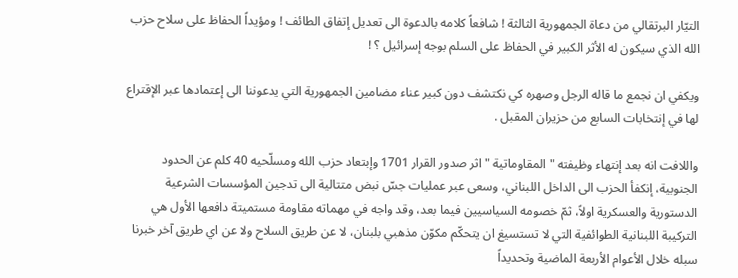التيّار البرتقالي من دعاة الجمهورية الثالثة ! شافعاً كلامه بالدعوة الى تعديل إتفاق الطائف ! ومؤيداً الحفاظ على سلاح حزب الله الذي سيكون له الأثر الكبير في الحفاظ على السلم بوجه إسرائيل ؟ !

ويكفي ان نجمع ما قاله الرجل وصهره كي نكتشف دون كبير عناء مضامين الجمهورية التي يدعوننا الى إعتمادها عبر الإقتراع لها في إنتخابات السابع من حزيران المقبل .

واللافت انه بعد إنتهاء وظيفته " المقاوماتية " اثر صدور القرار 1701 وإبتعاد حزب الله ومسلّحيه 40 كلم عن الحدود الجنوبية، إنكفأ الحزب الى الداخل اللبناني، وسعى عبر عمليات جسّ نبض متتالية الى تدجين المؤسسات الشرعية الدستورية والعسكرية اولاً، ثمّ خصومه السياسيين فيما بعد، وقد واجه في مهماته مقاومة مستميتة دافعها الأول هي التركيبة اللبنانية الطوائفية التي لا تستسيغ ان يتحكّم مكوّن مذهبي بلبنان، لا عن طريق السلاح ولا عن اي طريق آخر خبرنا سبله خلال الأعوام الأربعة الماضية وتحديداً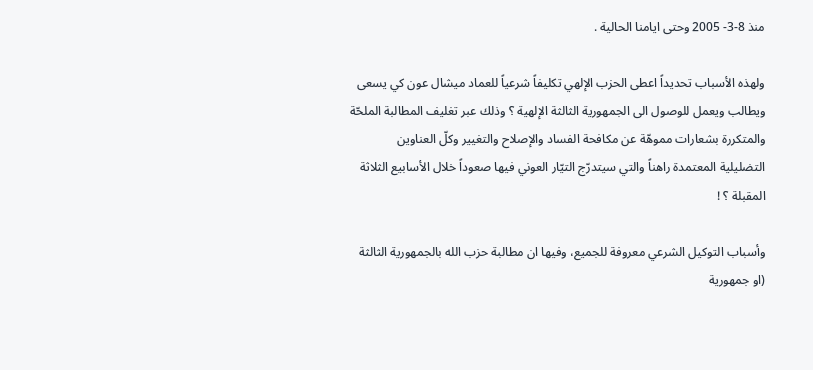منذ 8-3- 2005 وحتى ايامنا الحالية .

ولهذه الأسباب تحديداً اعطى الحزب الإلهي تكليفاً شرعياً للعماد ميشال عون كي يسعى ويطالب ويعمل للوصول الى الجمهورية الثالثة الإلهية ؟ وذلك عبر تغليف المطالبة الملحّة والمتكررة بشعارات مموهّة عن مكافحة الفساد والإصلاح والتغيير وكلّ العناوين التضليلية المعتمدة راهناً والتي سيتدرّج التيّار العوني فيها صعوداً خلال الأسابيع الثلاثة المقبلة ؟ !

وأسباب التوكيل الشرعي معروفة للجميع، وفيها ان مطالبة حزب الله بالجمهورية الثالثة (او جمهورية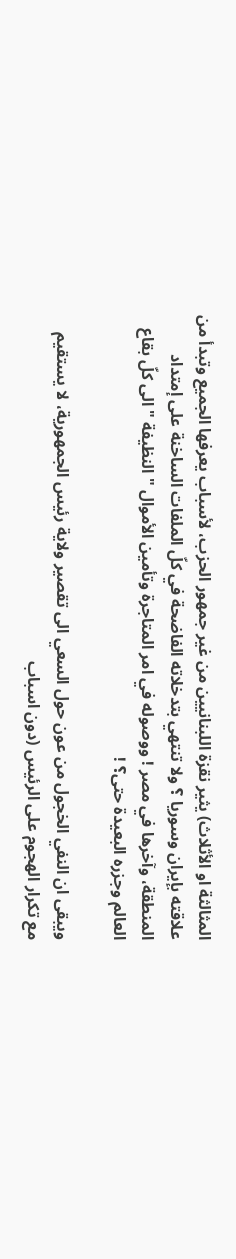المثالثة او الأثلاث) يثير نقزة اللبنانيين من غير جمهور الحزب، لأسباب يعرفها الجميع وتبدأ من علاقته بإيران وسوريا ؟ ولا تنتهي بتدخلاته الفاضحة في كلّ الملفات الساخنة على إمتداد المنطقة، وآخرها في مصر ! ووصوله في امر المتاجرة وتأمين الأموال " النظيفة " الى كلّ بقاع العالم وجزره البعيدة حتى؟ !

ويبقى ان النفي الخجول من عون حول السعي الى تقصير ولاية رئيس الجمهورية، لا يستقيم مع تكرار الهجوم على الرئيس (دون اسباب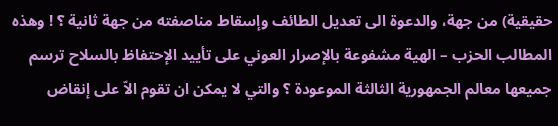حقيقية) من جهة، والدعوة الى تعديل الطائف وإسقاط مناصفته من جهة ثانية ؟ ! وهذه المطالب الحزب – الهية مشفوعة بالإصرار العوني على تأييد الإحتفاظ بالسلاح ترسم جميعها معالم الجمهورية الثالثة الموعودة ؟ والتي لا يمكن ان تقوم الاّ على إنقاض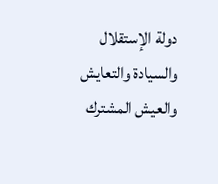دولة الإستقلال والسيادة والتعايش والعيش المشترك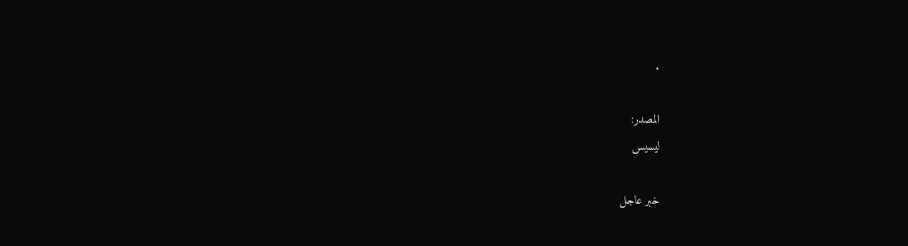.

المصدر:
ليسيس

خبر عاجل